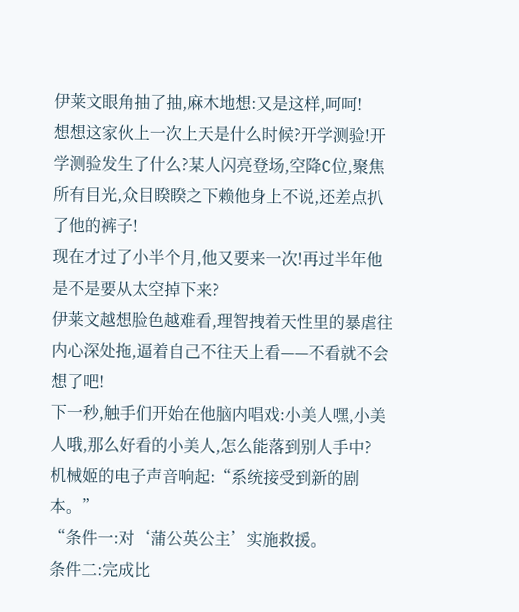伊莱文眼角抽了抽,麻木地想:又是这样,呵呵!
想想这家伙上一次上天是什么时候?开学测验!开学测验发生了什么?某人闪亮登场,空降C位,聚焦所有目光,众目睽睽之下赖他身上不说,还差点扒了他的裤子!
现在才过了小半个月,他又要来一次!再过半年他是不是要从太空掉下来?
伊莱文越想脸色越难看,理智拽着天性里的暴虐往内心深处拖,逼着自己不往天上看——不看就不会想了吧!
下一秒,触手们开始在他脑内唱戏:小美人嘿,小美人哦,那么好看的小美人,怎么能落到别人手中?
机械姬的电子声音响起:“系统接受到新的剧本。”
“条件一:对‘蒲公英公主’实施救援。
条件二:完成比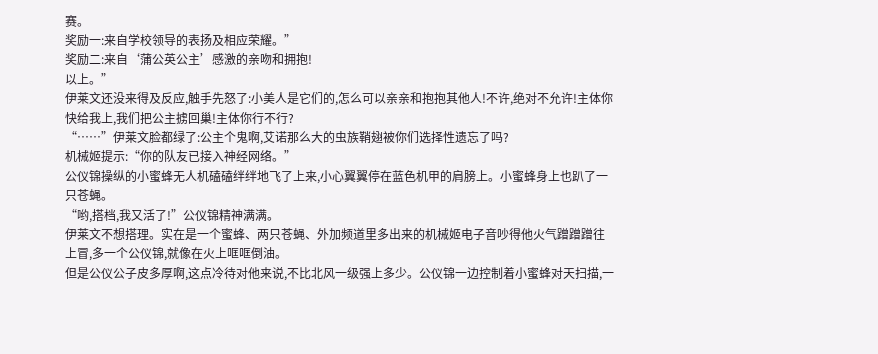赛。
奖励一:来自学校领导的表扬及相应荣耀。”
奖励二:来自‘蒲公英公主’感激的亲吻和拥抱!
以上。”
伊莱文还没来得及反应,触手先怒了:小美人是它们的,怎么可以亲亲和抱抱其他人!不许,绝对不允许!主体你快给我上,我们把公主掳回巢!主体你行不行?
“……”伊莱文脸都绿了:公主个鬼啊,艾诺那么大的虫族鞘翅被你们选择性遗忘了吗?
机械姬提示:“你的队友已接入神经网络。”
公仪锦操纵的小蜜蜂无人机磕磕绊绊地飞了上来,小心翼翼停在蓝色机甲的肩膀上。小蜜蜂身上也趴了一只苍蝇。
“哟,搭档,我又活了!”公仪锦精神满满。
伊莱文不想搭理。实在是一个蜜蜂、两只苍蝇、外加频道里多出来的机械姬电子音吵得他火气蹭蹭蹭往上冒,多一个公仪锦,就像在火上哐哐倒油。
但是公仪公子皮多厚啊,这点冷待对他来说,不比北风一级强上多少。公仪锦一边控制着小蜜蜂对天扫描,一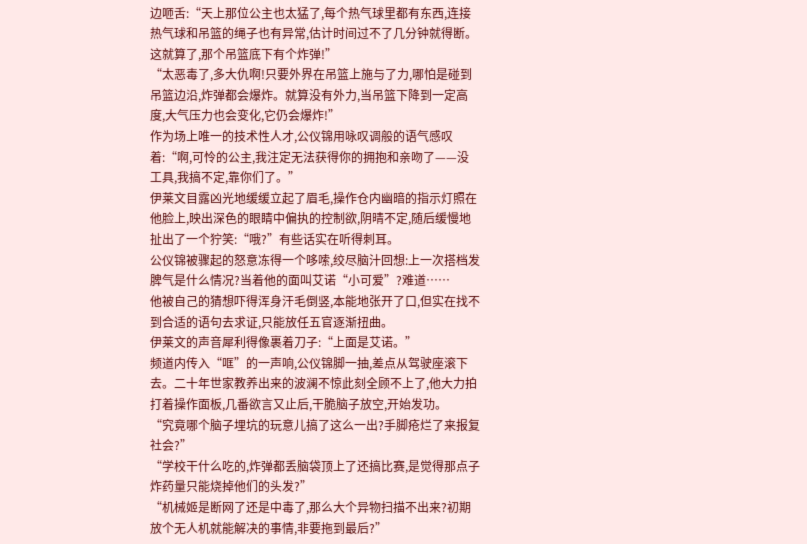边咂舌:“天上那位公主也太猛了,每个热气球里都有东西,连接热气球和吊篮的绳子也有异常,估计时间过不了几分钟就得断。这就算了,那个吊篮底下有个炸弹!”
“太恶毒了,多大仇啊!只要外界在吊篮上施与了力,哪怕是碰到吊篮边沿,炸弹都会爆炸。就算没有外力,当吊篮下降到一定高度,大气压力也会变化,它仍会爆炸!”
作为场上唯一的技术性人才,公仪锦用咏叹调般的语气感叹着:“啊,可怜的公主,我注定无法获得你的拥抱和亲吻了——没工具,我搞不定,靠你们了。”
伊莱文目露凶光地缓缓立起了眉毛,操作仓内幽暗的指示灯照在他脸上,映出深色的眼睛中偏执的控制欲,阴晴不定,随后缓慢地扯出了一个狞笑:“哦?”有些话实在听得刺耳。
公仪锦被骤起的怒意冻得一个哆嗦,绞尽脑汁回想:上一次搭档发脾气是什么情况?当着他的面叫艾诺“小可爱”?难道……
他被自己的猜想吓得浑身汗毛倒竖,本能地张开了口,但实在找不到合适的语句去求证,只能放任五官逐渐扭曲。
伊莱文的声音犀利得像裹着刀子:“上面是艾诺。”
频道内传入“哐”的一声响,公仪锦脚一抽,差点从驾驶座滚下去。二十年世家教养出来的波澜不惊此刻全顾不上了,他大力拍打着操作面板,几番欲言又止后,干脆脑子放空,开始发功。
“究竟哪个脑子埋坑的玩意儿搞了这么一出?手脚疮烂了来报复社会?”
“学校干什么吃的,炸弹都丢脑袋顶上了还搞比赛,是觉得那点子炸药量只能烧掉他们的头发?”
“机械姬是断网了还是中毒了,那么大个异物扫描不出来?初期放个无人机就能解决的事情,非要拖到最后?”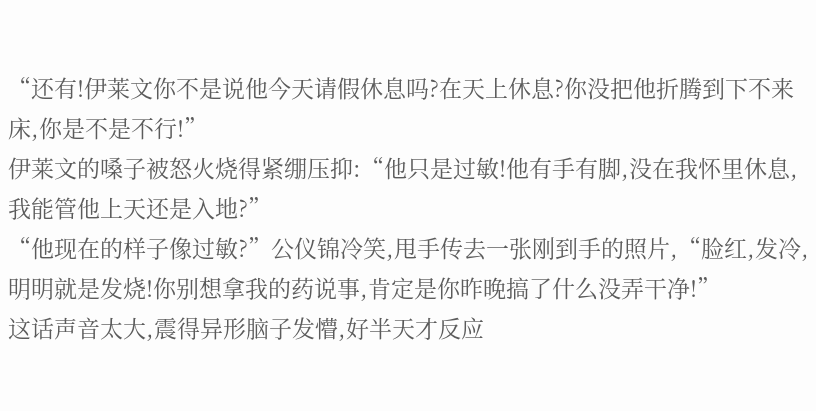“还有!伊莱文你不是说他今天请假休息吗?在天上休息?你没把他折腾到下不来床,你是不是不行!”
伊莱文的嗓子被怒火烧得紧绷压抑:“他只是过敏!他有手有脚,没在我怀里休息,我能管他上天还是入地?”
“他现在的样子像过敏?”公仪锦冷笑,甩手传去一张刚到手的照片,“脸红,发冷,明明就是发烧!你别想拿我的药说事,肯定是你昨晚搞了什么没弄干净!”
这话声音太大,震得异形脑子发懵,好半天才反应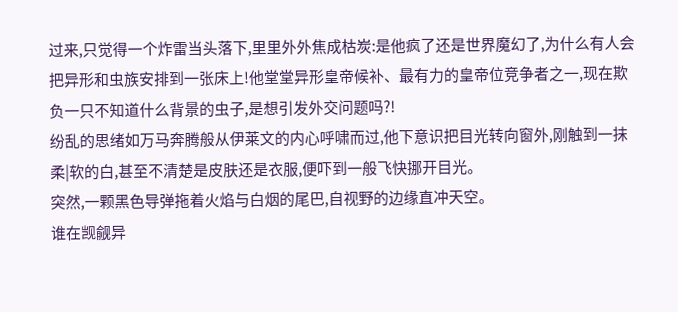过来,只觉得一个炸雷当头落下,里里外外焦成枯炭:是他疯了还是世界魔幻了,为什么有人会把异形和虫族安排到一张床上!他堂堂异形皇帝候补、最有力的皇帝位竞争者之一,现在欺负一只不知道什么背景的虫子,是想引发外交问题吗?!
纷乱的思绪如万马奔腾般从伊莱文的内心呼啸而过,他下意识把目光转向窗外,刚触到一抹柔|软的白,甚至不清楚是皮肤还是衣服,便吓到一般飞快挪开目光。
突然,一颗黑色导弹拖着火焰与白烟的尾巴,自视野的边缘直冲天空。
谁在觊觎异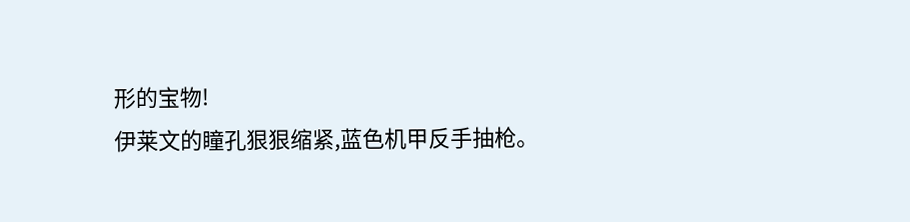形的宝物!
伊莱文的瞳孔狠狠缩紧,蓝色机甲反手抽枪。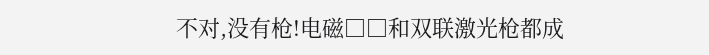不对,没有枪!电磁□□和双联激光枪都成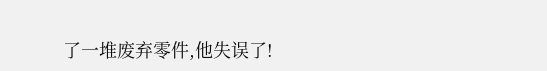了一堆废弃零件,他失误了!